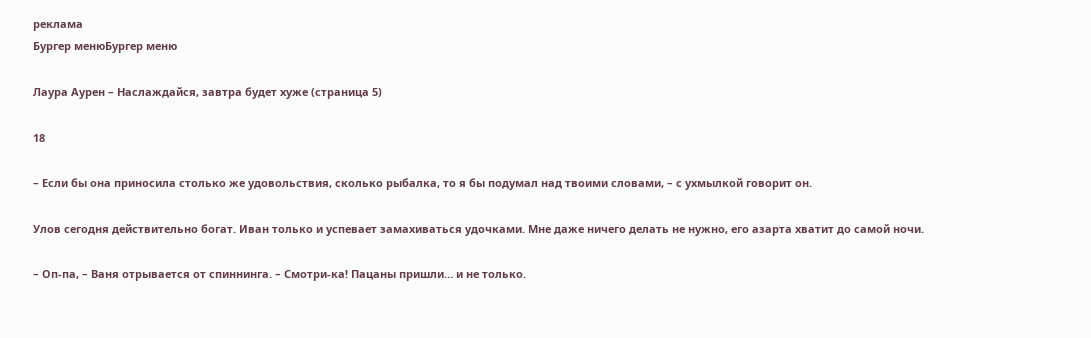реклама
Бургер менюБургер меню

Лаура Аурен – Наслаждайся, завтра будет хуже (страница 5)

18

– Если бы она приносила столько же удовольствия, сколько рыбалка, то я бы подумал над твоими словами, – с ухмылкой говорит он.

Улов сегодня действительно богат. Иван только и успевает замахиваться удочками. Мне даже ничего делать не нужно, его азарта хватит до самой ночи.

– Оп-па, – Ваня отрывается от спиннинга. – Смотри-ка! Пацаны пришли… и не только.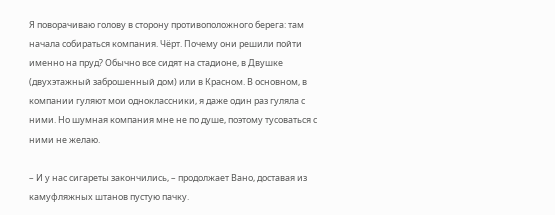Я поворачиваю голову в сторону противоположного берега: там начала собираться компания. Чёрт. Почему они решили пойти именно на пруд? Обычно все сидят на стадионе, в Двушке (двухэтажный заброшенный дом) или в Красном. В основном, в компании гуляют мои одноклассники, я даже один раз гуляла с ними. Но шумная компания мне не по душе, поэтому тусоваться с ними не желаю.

– И у нас сигареты закончились, – продолжает Вано, доставая из камуфляжных штанов пустую пачку.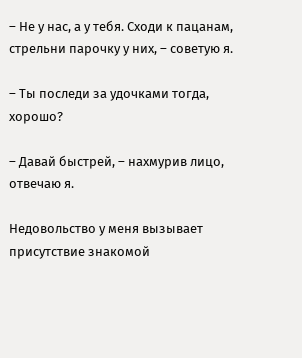– Не у нас, а у тебя. Сходи к пацанам, стрельни парочку у них, – советую я.

– Ты последи за удочками тогда, хорошо?

– Давай быстрей, – нахмурив лицо, отвечаю я.

Недовольство у меня вызывает присутствие знакомой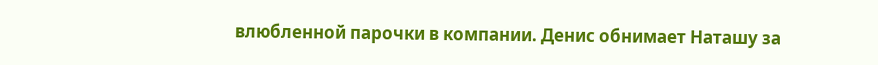влюбленной парочки в компании. Денис обнимает Наташу за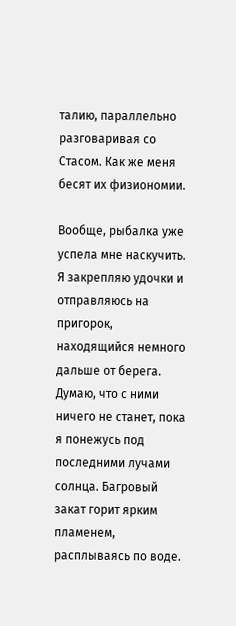талию, параллельно разговаривая со Стасом. Как же меня бесят их физиономии.

Вообще, рыбалка уже успела мне наскучить. Я закрепляю удочки и отправляюсь на пригорок, находящийся немного дальше от берега. Думаю, что с ними ничего не станет, пока я понежусь под последними лучами солнца. Багровый закат горит ярким пламенем, расплываясь по воде.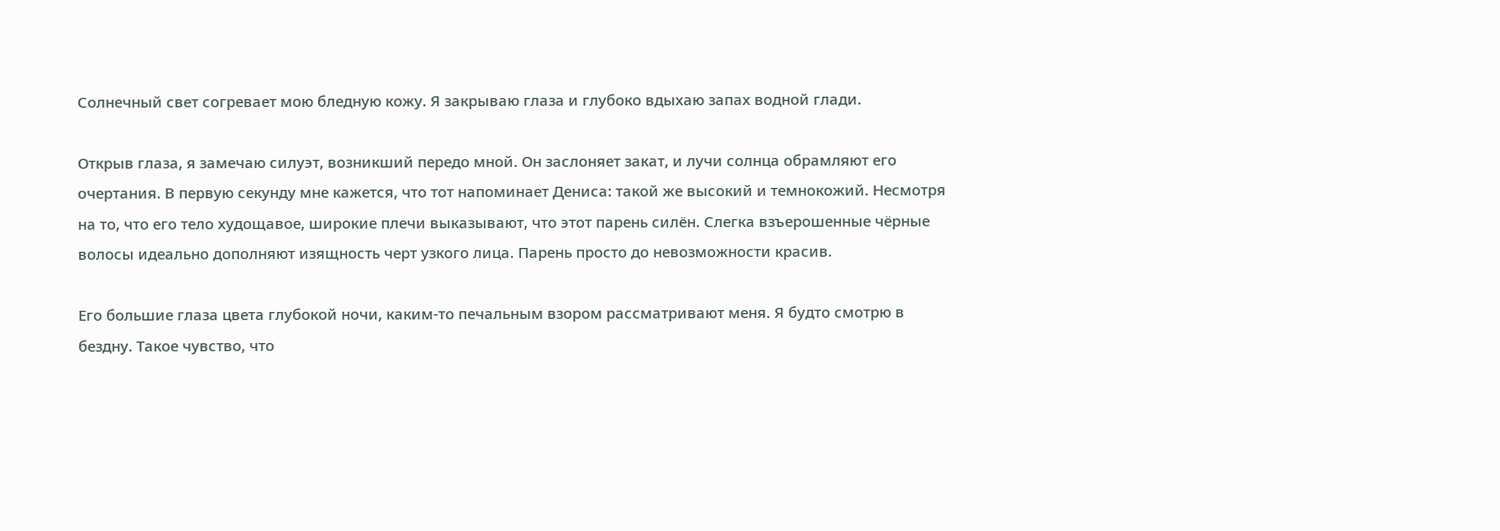Солнечный свет согревает мою бледную кожу. Я закрываю глаза и глубоко вдыхаю запах водной глади.

Открыв глаза, я замечаю силуэт, возникший передо мной. Он заслоняет закат, и лучи солнца обрамляют его очертания. В первую секунду мне кажется, что тот напоминает Дениса: такой же высокий и темнокожий. Несмотря на то, что его тело худощавое, широкие плечи выказывают, что этот парень силён. Слегка взъерошенные чёрные волосы идеально дополняют изящность черт узкого лица. Парень просто до невозможности красив.

Его большие глаза цвета глубокой ночи, каким-то печальным взором рассматривают меня. Я будто смотрю в бездну. Такое чувство, что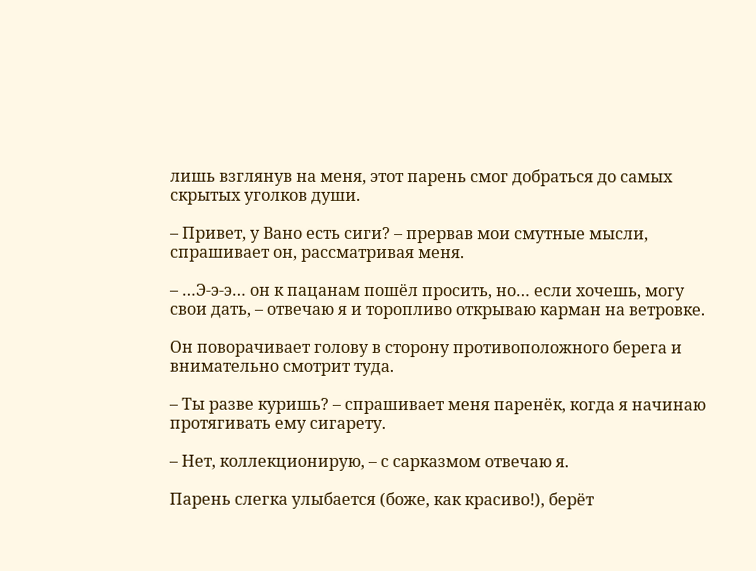лишь взглянув на меня, этот парень смог добраться до самых скрытых уголков души.

– Привет, у Вано есть сиги? – прервав мои смутные мысли, спрашивает он, рассматривая меня.

– …Э-э-э… он к пацанам пошёл просить, но… если хочешь, могу свои дать, – отвечаю я и торопливо открываю карман на ветровке.

Он поворачивает голову в сторону противоположного берега и внимательно смотрит туда.

– Ты разве куришь? – спрашивает меня паренёк, когда я начинаю протягивать ему сигарету.

– Нет, коллекционирую, – с сарказмом отвечаю я.

Парень слегка улыбается (боже, как красиво!), берёт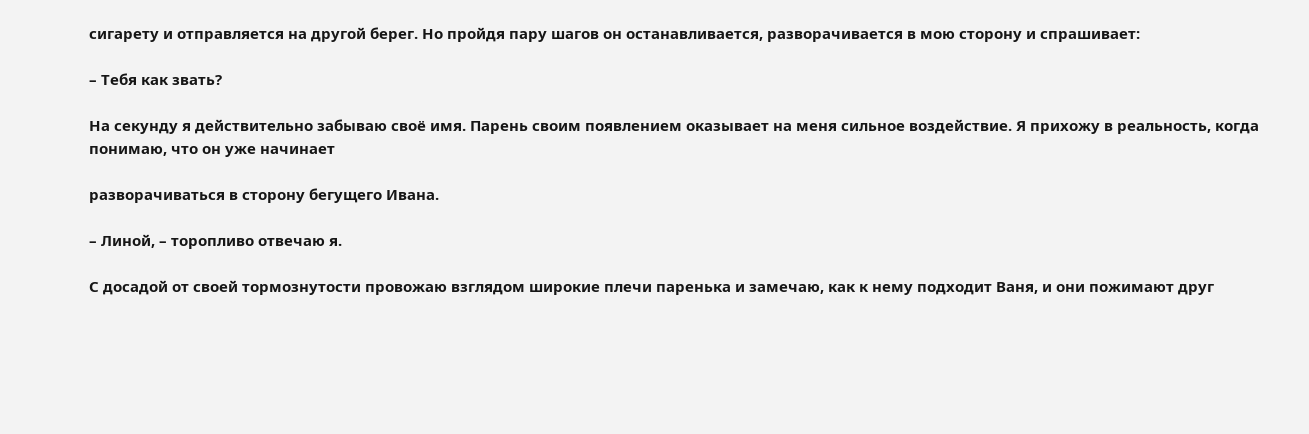сигарету и отправляется на другой берег. Но пройдя пару шагов он останавливается, разворачивается в мою сторону и спрашивает:

– Тебя как звать?

На секунду я действительно забываю своё имя. Парень своим появлением оказывает на меня сильное воздействие. Я прихожу в реальность, когда понимаю, что он уже начинает

разворачиваться в сторону бегущего Ивана.

– Линой, – торопливо отвечаю я.

С досадой от своей тормознутости провожаю взглядом широкие плечи паренька и замечаю, как к нему подходит Ваня, и они пожимают друг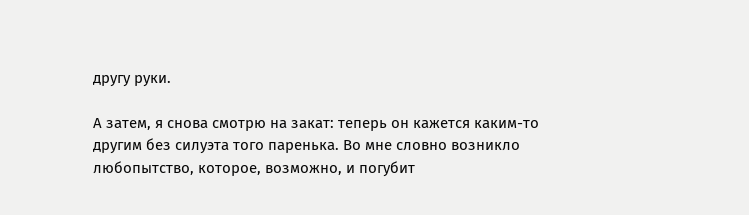другу руки.

А затем, я снова смотрю на закат: теперь он кажется каким-то другим без силуэта того паренька. Во мне словно возникло любопытство, которое, возможно, и погубит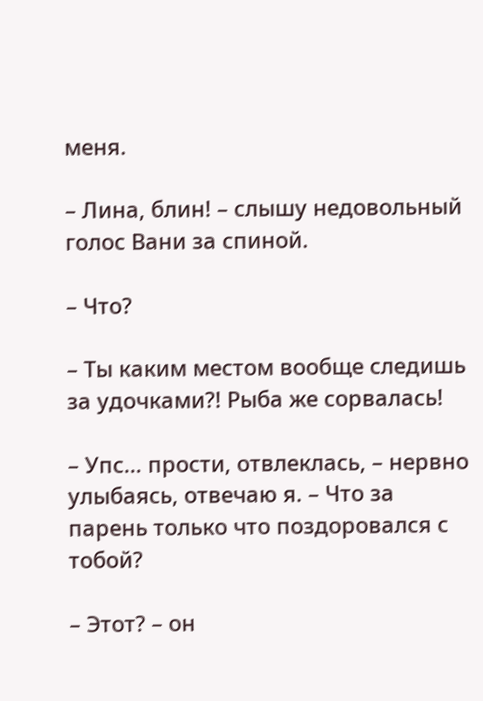меня.

– Лина, блин! – слышу недовольный голос Вани за спиной.

– Что?

– Ты каким местом вообще следишь за удочками?! Рыба же сорвалась!

– Упс… прости, отвлеклась, – нервно улыбаясь, отвечаю я. – Что за парень только что поздоровался с тобой?

– Этот? – он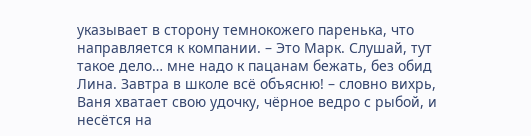указывает в сторону темнокожего паренька, что направляется к компании. – Это Марк. Слушай, тут такое дело… мне надо к пацанам бежать, без обид Лина. Завтра в школе всё объясню! – словно вихрь, Ваня хватает свою удочку, чёрное ведро с рыбой, и несётся на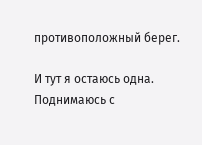противоположный берег.

И тут я остаюсь одна. Поднимаюсь с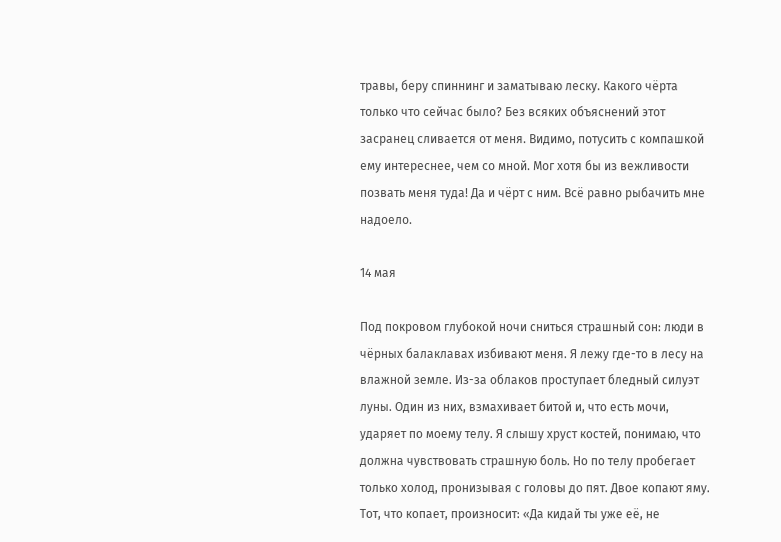травы, беру спиннинг и заматываю леску. Какого чёрта только что сейчас было? Без всяких объяснений этот засранец сливается от меня. Видимо, потусить с компашкой ему интереснее, чем со мной. Мог хотя бы из вежливости позвать меня туда! Да и чёрт с ним. Всё равно рыбачить мне надоело.

14 мая

Под покровом глубокой ночи сниться страшный сон: люди в чёрных балаклавах избивают меня. Я лежу где-то в лесу на влажной земле. Из-за облаков проступает бледный силуэт луны. Один из них, взмахивает битой и, что есть мочи, ударяет по моему телу. Я слышу хруст костей, понимаю, что должна чувствовать страшную боль. Но по телу пробегает только холод, пронизывая с головы до пят. Двое копают яму. Тот, что копает, произносит: «Да кидай ты уже её, не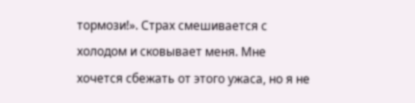тормози!». Страх смешивается с холодом и сковывает меня. Мне хочется сбежать от этого ужаса, но я не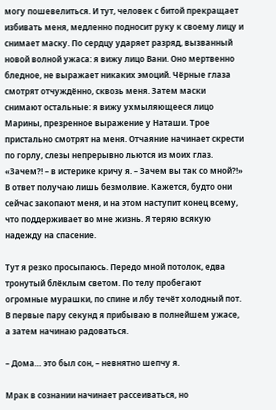могу пошевелиться. И тут, человек с битой прекращает избивать меня, медленно подносит руку к своему лицу и снимает маску. По сердцу ударяет разряд, вызванный новой волной ужаса: я вижу лицо Вани. Оно мертвенно бледное, не выражает никаких эмоций. Чёрные глаза смотрят отчуждённо, сквозь меня. Затем маски снимают остальные: я вижу ухмыляющееся лицо Марины, презренное выражение у Наташи. Трое пристально смотрят на меня. Отчаяние начинает скрести по горлу, слезы непрерывно льются из моих глаз. «Зачем?! – в истерике кричу я. – Зачем вы так со мной?!» В ответ получаю лишь безмолвие. Кажется, будто они сейчас закопают меня, и на этом наступит конец всему, что поддерживает во мне жизнь. Я теряю всякую надежду на спасение.

Тут я резко просыпаюсь. Передо мной потолок, едва тронутый блёклым светом. По телу пробегают огромные мурашки, по спине и лбу течёт холодный пот. В первые пару секунд я прибываю в полнейшем ужасе, а затем начинаю радоваться.

– Дома… это был сон, – невнятно шепчу я.

Мрак в сознании начинает рассеиваться, но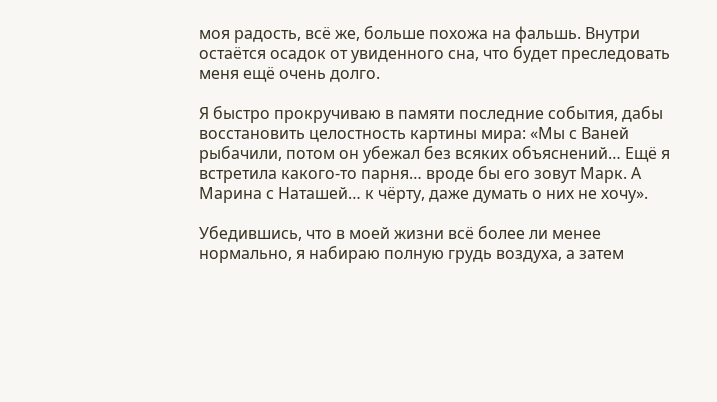моя радость, всё же, больше похожа на фальшь. Внутри остаётся осадок от увиденного сна, что будет преследовать меня ещё очень долго.

Я быстро прокручиваю в памяти последние события, дабы восстановить целостность картины мира: «Мы с Ваней рыбачили, потом он убежал без всяких объяснений… Ещё я встретила какого-то парня… вроде бы его зовут Марк. А Марина с Наташей… к чёрту, даже думать о них не хочу».

Убедившись, что в моей жизни всё более ли менее нормально, я набираю полную грудь воздуха, а затем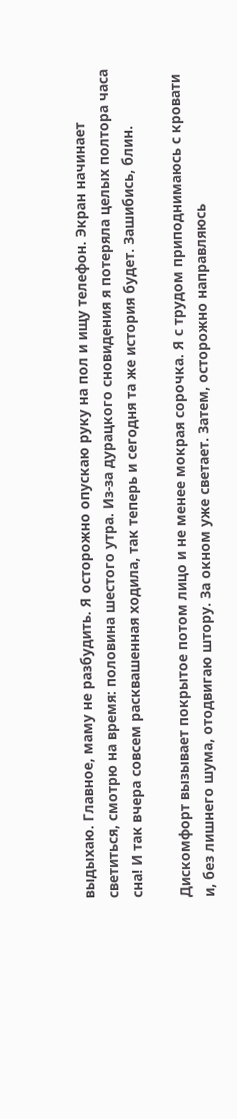выдыхаю. Главное, маму не разбудить. Я осторожно опускаю руку на пол и ищу телефон. Экран начинает светиться, смотрю на время: половина шестого утра. Из-за дурацкого сновидения я потеряла целых полтора часа сна! И так вчера совсем расквашенная ходила, так теперь и сегодня та же история будет. Зашибись, блин.

Дискомфорт вызывает покрытое потом лицо и не менее мокрая сорочка. Я с трудом приподнимаюсь с кровати и, без лишнего шума, отодвигаю штору. За окном уже светает. Затем, осторожно направляюсь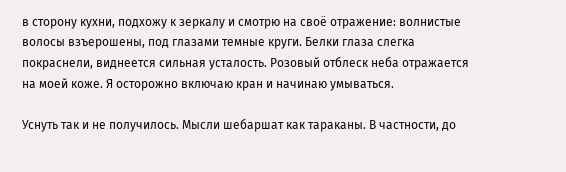в сторону кухни, подхожу к зеркалу и смотрю на своё отражение: волнистые волосы взъерошены, под глазами темные круги. Белки глаза слегка покраснели, виднеется сильная усталость. Розовый отблеск неба отражается на моей коже. Я осторожно включаю кран и начинаю умываться.

Уснуть так и не получилось. Мысли шебаршат как тараканы. В частности, до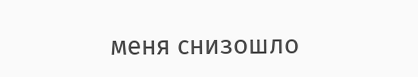меня снизошло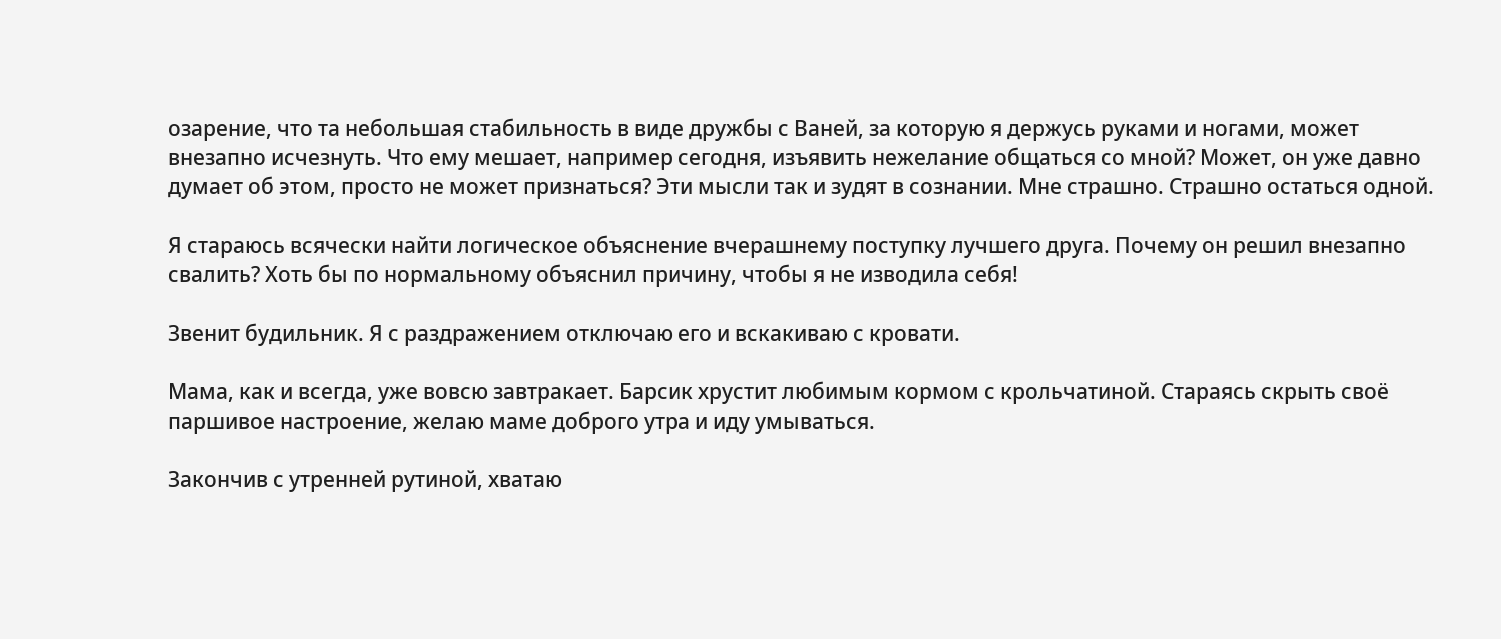озарение, что та небольшая стабильность в виде дружбы с Ваней, за которую я держусь руками и ногами, может внезапно исчезнуть. Что ему мешает, например сегодня, изъявить нежелание общаться со мной? Может, он уже давно думает об этом, просто не может признаться? Эти мысли так и зудят в сознании. Мне страшно. Страшно остаться одной.

Я стараюсь всячески найти логическое объяснение вчерашнему поступку лучшего друга. Почему он решил внезапно свалить? Хоть бы по нормальному объяснил причину, чтобы я не изводила себя!

Звенит будильник. Я с раздражением отключаю его и вскакиваю с кровати.

Мама, как и всегда, уже вовсю завтракает. Барсик хрустит любимым кормом с крольчатиной. Стараясь скрыть своё паршивое настроение, желаю маме доброго утра и иду умываться.

Закончив с утренней рутиной, хватаю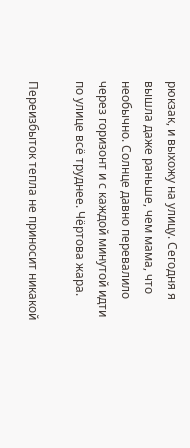рюкзак, и выхожу на улицу. Сегодня я вышла даже раньше, чем мама, что необычно. Солнце давно перевалило через горизонт и с каждой минутой идти по улице всё труднее. Чёртова жара.

Переизбыток тепла не приносит никакой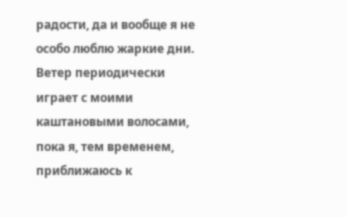радости, да и вообще я не особо люблю жаркие дни. Ветер периодически играет с моими каштановыми волосами, пока я, тем временем, приближаюсь к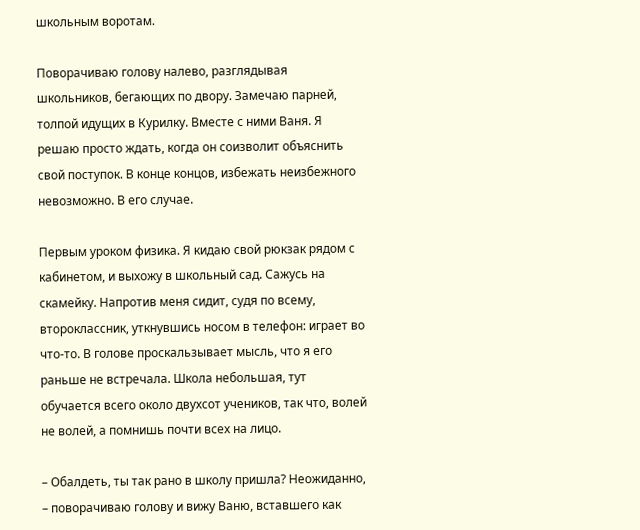школьным воротам.

Поворачиваю голову налево, разглядывая школьников, бегающих по двору. Замечаю парней, толпой идущих в Курилку. Вместе с ними Ваня. Я решаю просто ждать, когда он соизволит объяснить свой поступок. В конце концов, избежать неизбежного невозможно. В его случае.

Первым уроком физика. Я кидаю свой рюкзак рядом с кабинетом, и выхожу в школьный сад. Сажусь на скамейку. Напротив меня сидит, судя по всему, второклассник, уткнувшись носом в телефон: играет во что-то. В голове проскальзывает мысль, что я его раньше не встречала. Школа небольшая, тут обучается всего около двухсот учеников, так что, волей не волей, а помнишь почти всех на лицо.

– Обалдеть, ты так рано в школу пришла? Неожиданно, – поворачиваю голову и вижу Ваню, вставшего как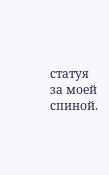статуя за моей спиной.